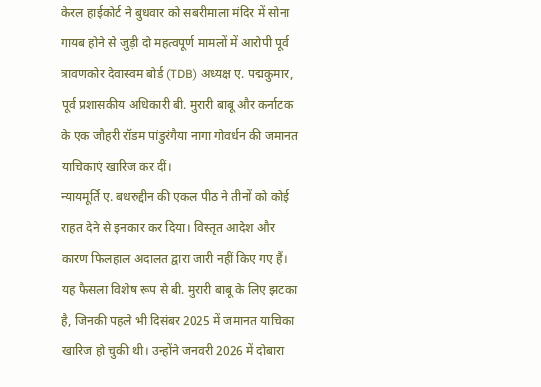केरल हाईकोर्ट ने बुधवार को सबरीमाला मंदिर में सोना गायब होने से जुड़ी दो महत्वपूर्ण मामलों में आरोपी पूर्व त्रावणकोर देवास्वम बोर्ड (TDB) अध्यक्ष ए. पद्मकुमार, पूर्व प्रशासकीय अधिकारी बी. मुरारी बाबू और कर्नाटक के एक जौहरी रॉडम पांडुरंगैया नागा गोवर्धन की जमानत याचिकाएं खारिज कर दीं।
न्यायमूर्ति ए. बधरुद्दीन की एकल पीठ ने तीनों को कोई राहत देने से इनकार कर दिया। विस्तृत आदेश और कारण फिलहाल अदालत द्वारा जारी नहीं किए गए हैं।
यह फैसला विशेष रूप से बी. मुरारी बाबू के लिए झटका है, जिनकी पहले भी दिसंबर 2025 में जमानत याचिका खारिज हो चुकी थी। उन्होंने जनवरी 2026 में दोबारा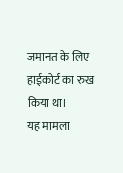जमानत के लिए हाईकोर्ट का रुख किया था।
यह मामला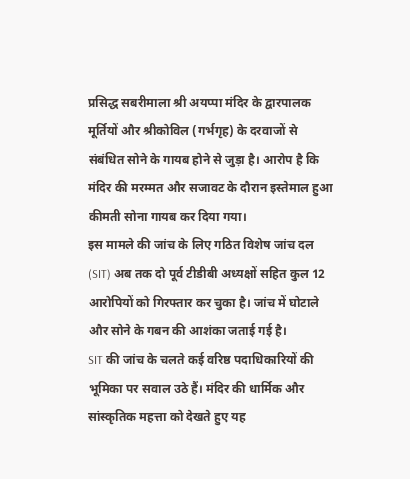प्रसिद्ध सबरीमाला श्री अयप्पा मंदिर के द्वारपालक मूर्तियों और श्रीकोविल (गर्भगृह) के दरवाजों से संबंधित सोने के गायब होने से जुड़ा है। आरोप है कि मंदिर की मरम्मत और सजावट के दौरान इस्तेमाल हुआ कीमती सोना गायब कर दिया गया।
इस मामले की जांच के लिए गठित विशेष जांच दल (SIT) अब तक दो पूर्व टीडीबी अध्यक्षों सहित कुल 12 आरोपियों को गिरफ्तार कर चुका है। जांच में घोटाले और सोने के गबन की आशंका जताई गई है।
SIT की जांच के चलते कई वरिष्ठ पदाधिकारियों की भूमिका पर सवाल उठे हैं। मंदिर की धार्मिक और सांस्कृतिक महत्ता को देखते हुए यह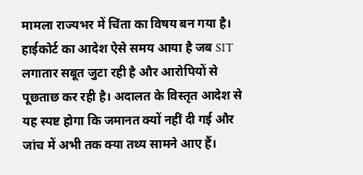मामला राज्यभर में चिंता का विषय बन गया है।
हाईकोर्ट का आदेश ऐसे समय आया है जब SIT लगातार सबूत जुटा रही है और आरोपियों से पूछताछ कर रही है। अदालत के विस्तृत आदेश से यह स्पष्ट होगा कि जमानत क्यों नहीं दी गई और जांच में अभी तक क्या तथ्य सामने आए हैं।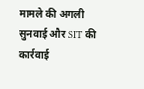मामले की अगली सुनवाई और SIT की कार्रवाई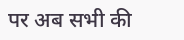पर अब सभी की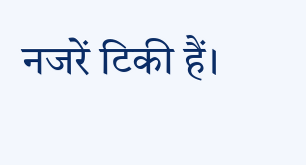नजरें टिकी हैं।